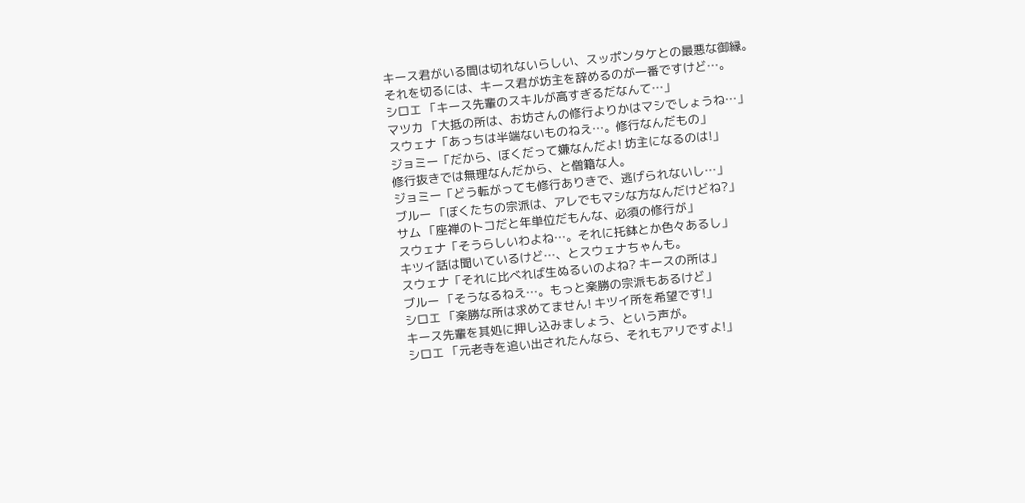キース君がいる間は切れないらしい、スッポンタケとの最悪な御縁。
それを切るには、キース君が坊主を辞めるのが一番ですけど…。
シロエ 「キース先輩のスキルが高すぎるだなんて…」
マツカ 「大抵の所は、お坊さんの修行よりかはマシでしょうね…」
スウェナ「あっちは半端ないものねえ…。修行なんだもの」
ジョミー「だから、ぼくだって嫌なんだよ! 坊主になるのは!」
修行抜きでは無理なんだから、と僧籍な人。
ジョミー「どう転がっても修行ありきで、逃げられないし…」
ブルー 「ぼくたちの宗派は、アレでもマシな方なんだけどね?」
サム 「座禅のトコだと年単位だもんな、必須の修行が」
スウェナ「そうらしいわよね…。それに托鉢とか色々あるし」
キツイ話は聞いているけど…、とスウェナちゃんも。
スウェナ「それに比べれば生ぬるいのよね? キースの所は」
ブルー 「そうなるねえ…。もっと楽勝の宗派もあるけど」
シロエ 「楽勝な所は求めてません! キツイ所を希望です!」
キース先輩を其処に押し込みましょう、という声が。
シロエ 「元老寺を追い出されたんなら、それもアリですよ!」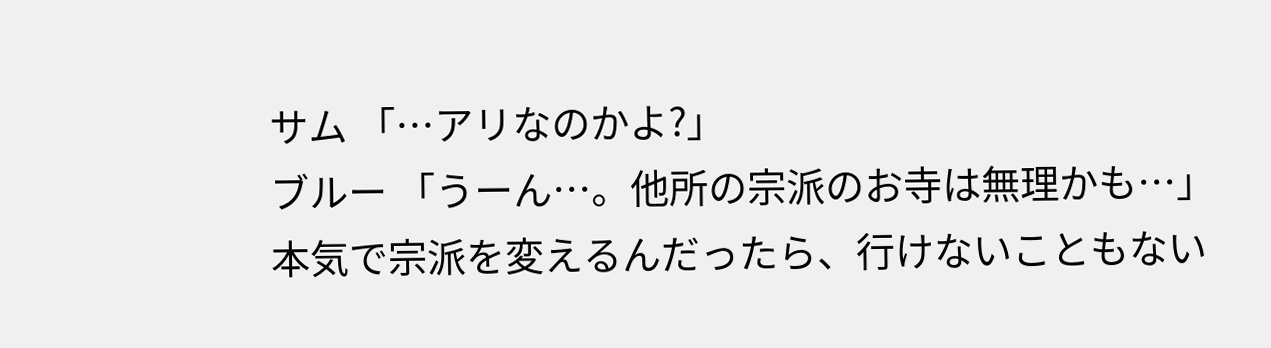サム 「…アリなのかよ?」
ブルー 「うーん…。他所の宗派のお寺は無理かも…」
本気で宗派を変えるんだったら、行けないこともない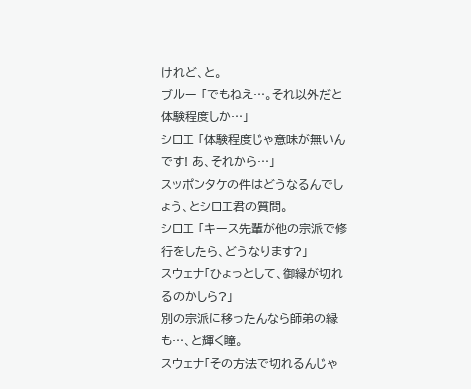けれど、と。
ブルー 「でもねえ…。それ以外だと体験程度しか…」
シロエ 「体験程度じゃ意味が無いんです! あ、それから…」
スッポンタケの件はどうなるんでしょう、とシロエ君の質問。
シロエ 「キース先輩が他の宗派で修行をしたら、どうなります?」
スウェナ「ひょっとして、御縁が切れるのかしら?」
別の宗派に移ったんなら師弟の縁も…、と輝く瞳。
スウェナ「その方法で切れるんじゃ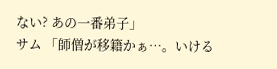ない? あの一番弟子」
サム 「師僧が移籍かぁ…。いける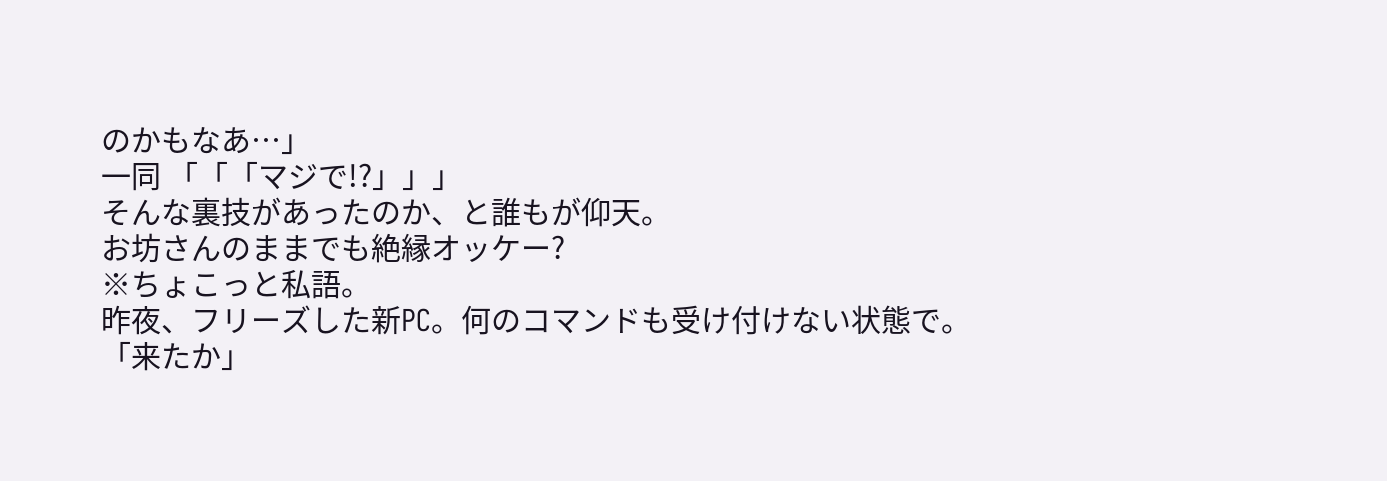のかもなあ…」
一同 「「「マジで!?」」」
そんな裏技があったのか、と誰もが仰天。
お坊さんのままでも絶縁オッケー?
※ちょこっと私語。
昨夜、フリーズした新PC。何のコマンドも受け付けない状態で。
「来たか」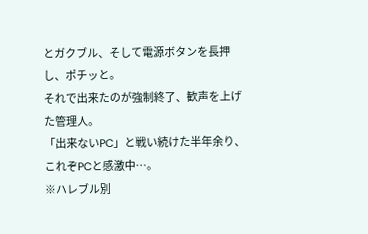とガクブル、そして電源ボタンを長押し、ポチッと。
それで出来たのが強制終了、歓声を上げた管理人。
「出来ないPC」と戦い続けた半年余り、これぞPCと感激中…。
※ハレブル別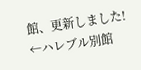館、更新しました!
←ハレブル別館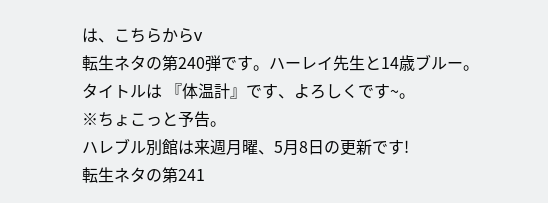は、こちらからv
転生ネタの第240弾です。ハーレイ先生と14歳ブルー。
タイトルは 『体温計』です、よろしくです~。
※ちょこっと予告。
ハレブル別館は来週月曜、5月8日の更新です!
転生ネタの第241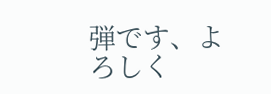弾です、よろしく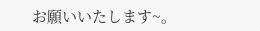お願いいたします~。